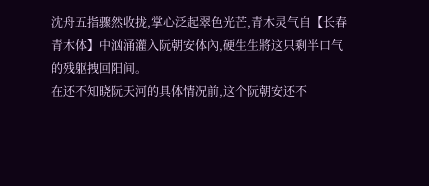沈舟五指骤然收拢,掌心泛起翠色光芒,青木灵气自【长春青木体】中汹涌灌入阮朝安体內,硬生生將这只剩半口气的残躯拽回阳间。
在还不知晓阮天河的具体情况前,这个阮朝安还不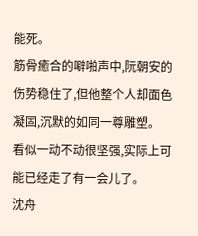能死。
筋骨癒合的噼啪声中,阮朝安的伤势稳住了,但他整个人却面色凝固,沉默的如同一尊雕塑。
看似一动不动很坚强,实际上可能已经走了有一会儿了。
沈舟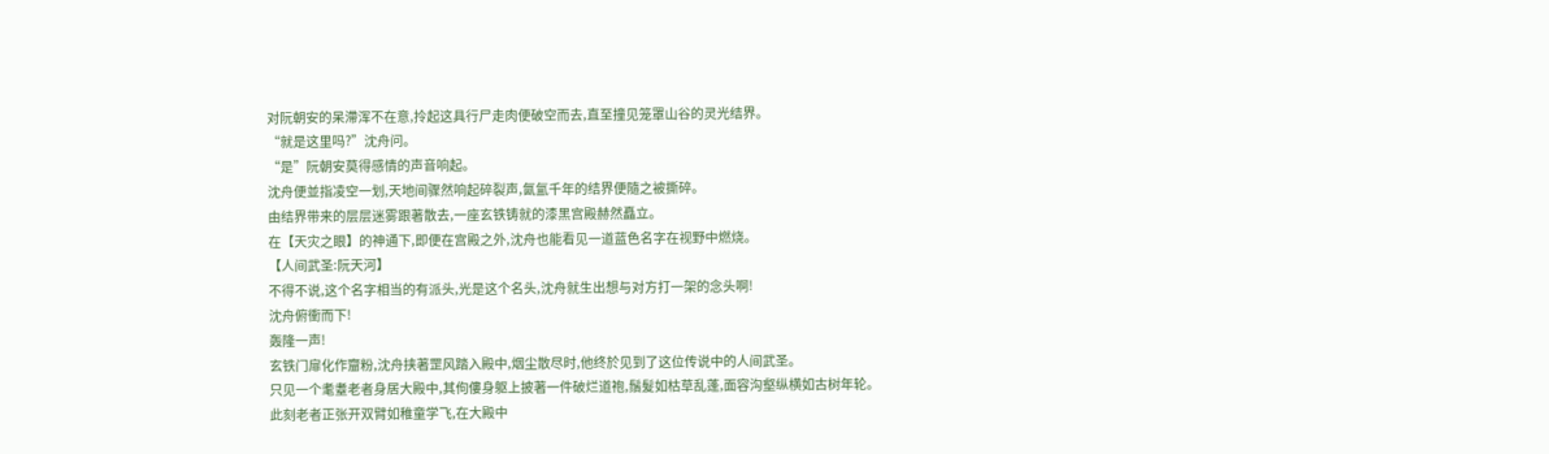对阮朝安的呆滯浑不在意,拎起这具行尸走肉便破空而去,直至撞见笼罩山谷的灵光结界。
“就是这里吗?”沈舟问。
“是”阮朝安莫得感情的声音响起。
沈舟便並指凌空一划,天地间骤然响起碎裂声,氤氳千年的结界便隨之被撕碎。
由结界带来的层层迷雾跟著散去,一座玄铁铸就的漆黑宫殿赫然矗立。
在【天灾之眼】的神通下,即便在宫殿之外,沈舟也能看见一道蓝色名字在视野中燃烧。
【人间武圣:阮天河】
不得不说,这个名字相当的有派头,光是这个名头,沈舟就生出想与对方打一架的念头啊!
沈舟俯衝而下!
轰隆一声!
玄铁门扉化作齏粉,沈舟挟著罡风踏入殿中,烟尘散尽时,他终於见到了这位传说中的人间武圣。
只见一个耄耋老者身居大殿中,其佝僂身躯上披著一件破烂道袍,鬚髮如枯草乱蓬,面容沟壑纵横如古树年轮。
此刻老者正张开双臂如稚童学飞,在大殿中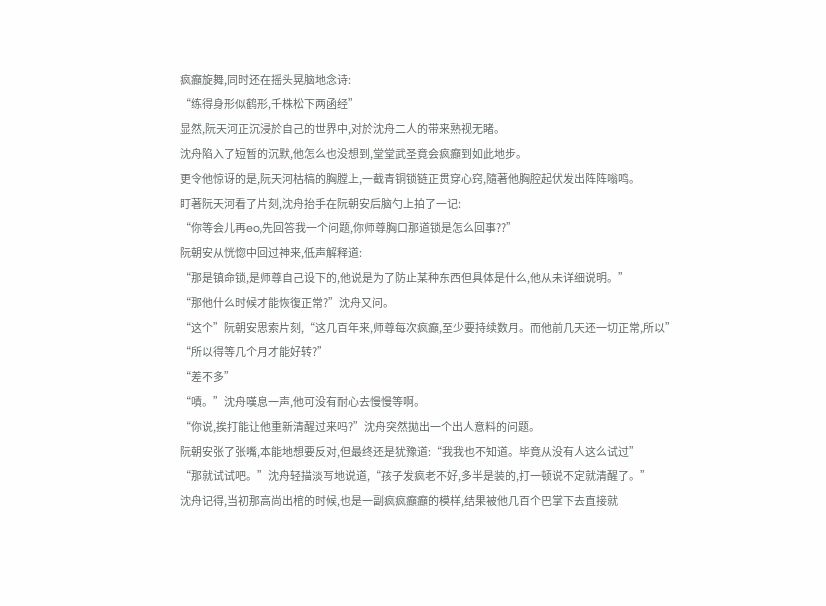疯癲旋舞,同时还在摇头晃脑地念诗:
“练得身形似鹤形,千株松下两函经”
显然,阮天河正沉浸於自己的世界中,对於沈舟二人的带来熟视无睹。
沈舟陷入了短暂的沉默,他怎么也没想到,堂堂武圣竟会疯癲到如此地步。
更令他惊讶的是,阮天河枯槁的胸膛上,一截青铜锁链正贯穿心窍,隨著他胸腔起伏发出阵阵嗡鸣。
盯著阮天河看了片刻,沈舟抬手在阮朝安后脑勺上拍了一记:
“你等会儿再eo,先回答我一个问题,你师尊胸口那道锁是怎么回事??”
阮朝安从恍惚中回过神来,低声解释道:
“那是镇命锁,是师尊自己设下的,他说是为了防止某种东西但具体是什么,他从未详细说明。”
“那他什么时候才能恢復正常?”沈舟又问。
“这个”阮朝安思索片刻,“这几百年来,师尊每次疯癲,至少要持续数月。而他前几天还一切正常,所以”
“所以得等几个月才能好转?”
“差不多”
“嘖。”沈舟嘆息一声,他可没有耐心去慢慢等啊。
“你说,挨打能让他重新清醒过来吗?”沈舟突然拋出一个出人意料的问题。
阮朝安张了张嘴,本能地想要反对,但最终还是犹豫道:“我我也不知道。毕竟从没有人这么试过”
“那就试试吧。”沈舟轻描淡写地说道,“孩子发疯老不好,多半是装的,打一顿说不定就清醒了。”
沈舟记得,当初那高尚出棺的时候,也是一副疯疯癲癲的模样,结果被他几百个巴掌下去直接就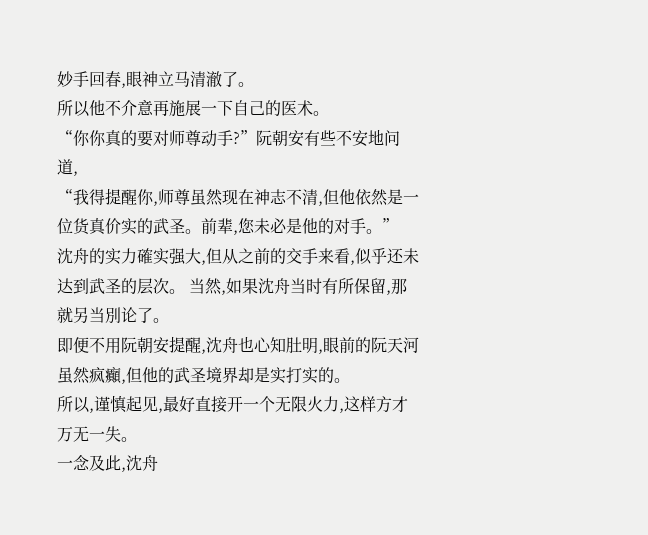妙手回春,眼神立马清澈了。
所以他不介意再施展一下自己的医术。
“你你真的要对师尊动手?”阮朝安有些不安地问道,
“我得提醒你,师尊虽然现在神志不清,但他依然是一位货真价实的武圣。前辈,您未必是他的对手。”
沈舟的实力確实强大,但从之前的交手来看,似乎还未达到武圣的层次。 当然,如果沈舟当时有所保留,那就另当別论了。
即便不用阮朝安提醒,沈舟也心知肚明,眼前的阮天河虽然疯癲,但他的武圣境界却是实打实的。
所以,谨慎起见,最好直接开一个无限火力,这样方才万无一失。
一念及此,沈舟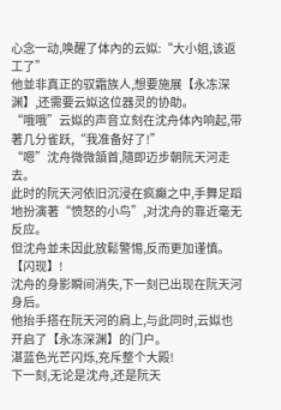心念一动,唤醒了体內的云姒:“大小姐,该返工了”
他並非真正的驭霜族人,想要施展【永冻深渊】,还需要云姒这位器灵的协助。
“哦哦”云姒的声音立刻在沈舟体內响起,带著几分雀跃,“我准备好了!”
“嗯”沈舟微微頷首,隨即迈步朝阮天河走去。
此时的阮天河依旧沉浸在疯癲之中,手舞足蹈地扮演著“愤怒的小鸟”,对沈舟的靠近毫无反应。
但沈舟並未因此放鬆警惕,反而更加谨慎。
【闪现】!
沈舟的身影瞬间消失,下一刻已出现在阮天河身后。
他抬手搭在阮天河的肩上,与此同时,云姒也开启了【永冻深渊】的门户。
湛蓝色光芒闪烁,充斥整个大殿!
下一刻,无论是沈舟,还是阮天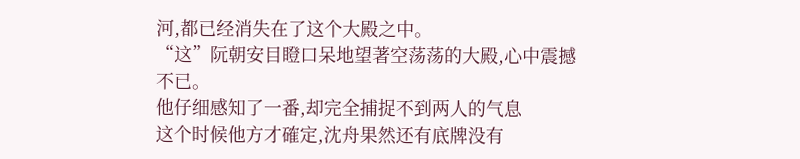河,都已经消失在了这个大殿之中。
“这”阮朝安目瞪口呆地望著空荡荡的大殿,心中震撼不已。
他仔细感知了一番,却完全捕捉不到两人的气息
这个时候他方才確定,沈舟果然还有底牌没有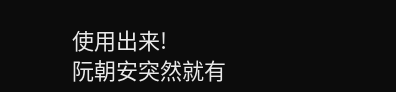使用出来!
阮朝安突然就有